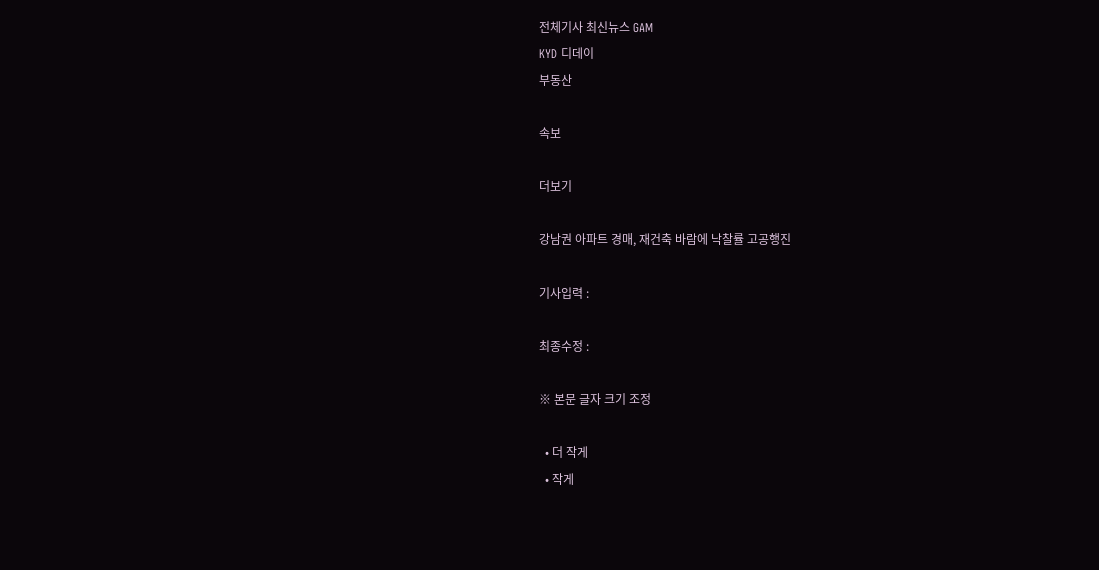전체기사 최신뉴스 GAM
KYD 디데이
부동산

속보

더보기

강남권 아파트 경매, 재건축 바람에 낙찰률 고공행진

기사입력 :

최종수정 :

※ 본문 글자 크기 조정

  • 더 작게
  • 작게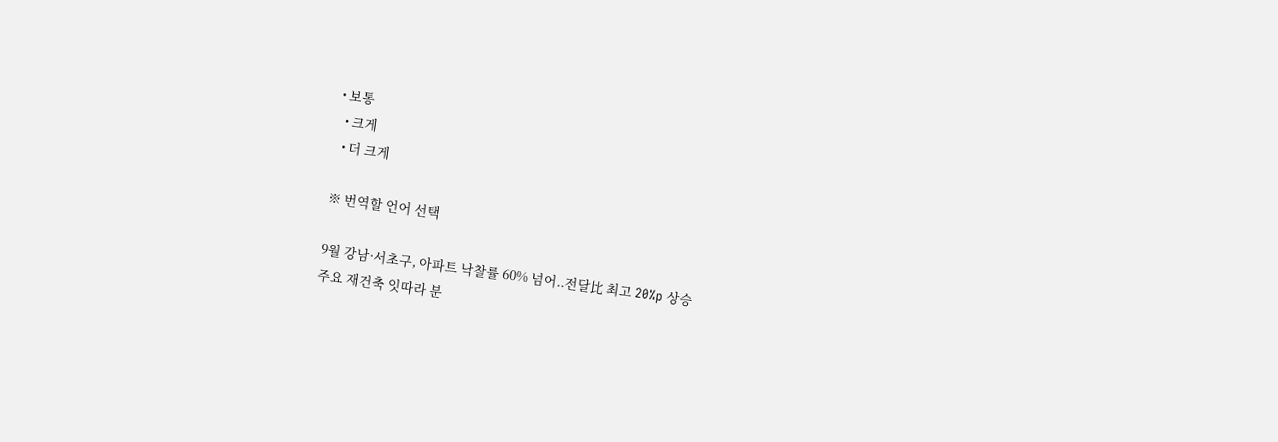• 보통
  • 크게
  • 더 크게

※ 번역할 언어 선택

9월 강남·서초구, 아파트 낙찰률 60% 넘어..전달比 최고 20%p 상승
주요 재건축 잇따라 분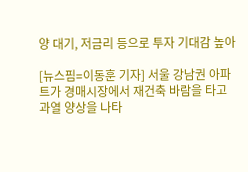양 대기, 저금리 등으로 투자 기대감 높아

[뉴스핌=이동훈 기자] 서울 강남권 아파트가 경매시장에서 재건축 바람을 타고 과열 양상을 나타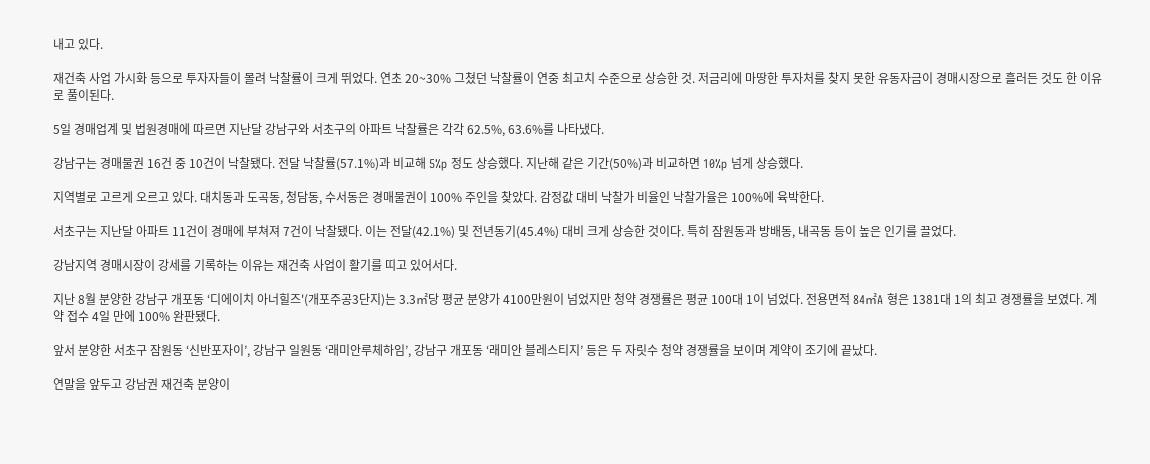내고 있다.

재건축 사업 가시화 등으로 투자자들이 몰려 낙찰률이 크게 뛰었다. 연초 20~30% 그쳤던 낙찰률이 연중 최고치 수준으로 상승한 것. 저금리에 마땅한 투자처를 찾지 못한 유동자금이 경매시장으로 흘러든 것도 한 이유로 풀이된다.

5일 경매업계 및 법원경매에 따르면 지난달 강남구와 서초구의 아파트 낙찰률은 각각 62.5%, 63.6%를 나타냈다.

강남구는 경매물권 16건 중 10건이 낙찰됐다. 전달 낙찰률(57.1%)과 비교해 5%p 정도 상승했다. 지난해 같은 기간(50%)과 비교하면 10%p 넘게 상승했다.

지역별로 고르게 오르고 있다. 대치동과 도곡동, 청담동, 수서동은 경매물권이 100% 주인을 찾았다. 감정값 대비 낙찰가 비율인 낙찰가율은 100%에 육박한다.

서초구는 지난달 아파트 11건이 경매에 부쳐져 7건이 낙찰됐다. 이는 전달(42.1%) 및 전년동기(45.4%) 대비 크게 상승한 것이다. 특히 잠원동과 방배동, 내곡동 등이 높은 인기를 끌었다.

강남지역 경매시장이 강세를 기록하는 이유는 재건축 사업이 활기를 띠고 있어서다.

지난 8월 분양한 강남구 개포동 ‘디에이치 아너힐즈'(개포주공3단지)는 3.3㎡당 평균 분양가 4100만원이 넘었지만 청약 경쟁률은 평균 100대 1이 넘었다. 전용면적 84㎡A 형은 1381대 1의 최고 경쟁률을 보였다. 계약 접수 4일 만에 100% 완판됐다.

앞서 분양한 서초구 잠원동 ‘신반포자이’, 강남구 일원동 ‘래미안루체하임’, 강남구 개포동 ‘래미안 블레스티지’ 등은 두 자릿수 청약 경쟁률을 보이며 계약이 조기에 끝났다.

연말을 앞두고 강남권 재건축 분양이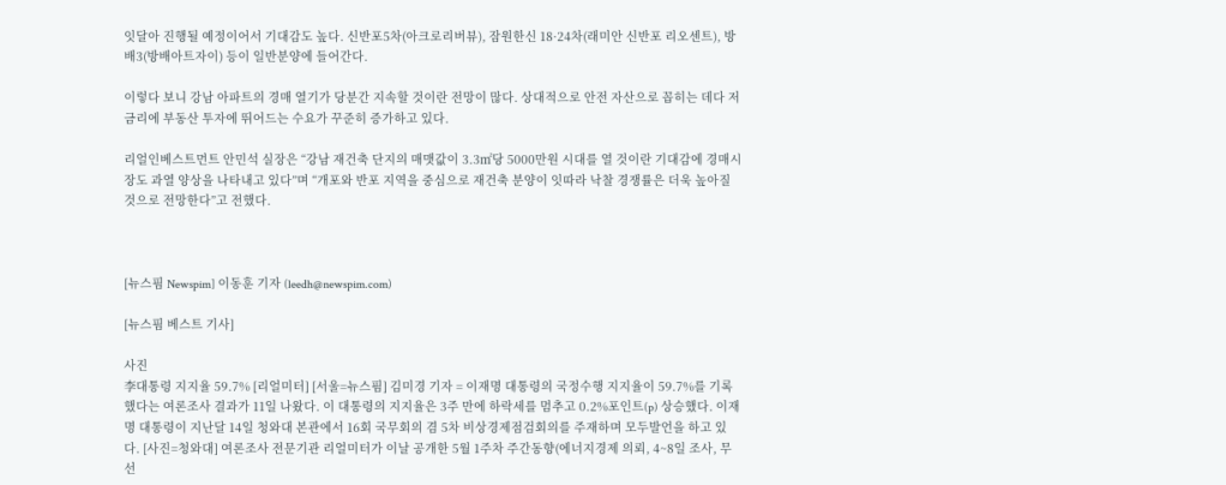잇달아 진행될 예정이어서 기대감도 높다. 신반포5차(아크로리버뷰), 잠원한신 18·24차(래미안 신반포 리오센트), 방배3(방배아트자이) 등이 일반분양에 들어간다.

이렇다 보니 강남 아파트의 경매 열기가 당분간 지속할 것이란 전망이 많다. 상대적으로 안전 자산으로 꼽히는 데다 저금리에 부동산 투자에 뛰어드는 수요가 꾸준히 증가하고 있다.

리얼인베스트먼트 안민석 실장은 “강남 재건축 단지의 매맷값이 3.3㎡당 5000만원 시대를 열 것이란 기대감에 경매시장도 과열 양상을 나타내고 있다”며 “개포와 반포 지역을 중심으로 재건축 분양이 잇따라 낙찰 경쟁률은 더욱 높아질 것으로 전망한다”고 전했다.



[뉴스핌 Newspim] 이동훈 기자 (leedh@newspim.com)

[뉴스핌 베스트 기사]

사진
李대통령 지지율 59.7% [리얼미터] [서울=뉴스핌] 김미경 기자 = 이재명 대통령의 국정수행 지지율이 59.7%를 기록했다는 여론조사 결과가 11일 나왔다. 이 대통령의 지지율은 3주 만에 하락세를 멈추고 0.2%포인트(p) 상승했다. 이재명 대통령이 지난달 14일 청와대 본관에서 16회 국무회의 겸 5차 비상경제점검회의를 주재하며 모두발언을 하고 있다. [사진=청와대] 여론조사 전문기관 리얼미터가 이날 공개한 5월 1주차 주간동향(에너지경제 의뢰, 4~8일 조사, 무선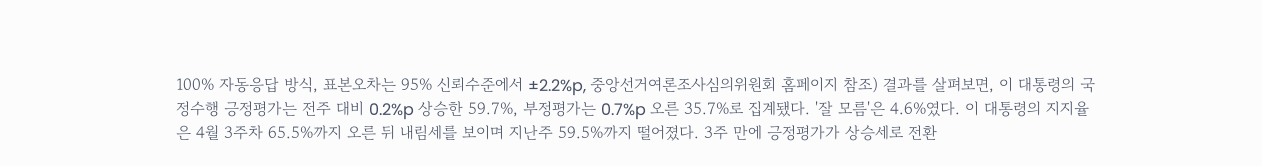100% 자동응답 방식, 표본오차는 95% 신뢰수준에서 ±2.2%p, 중앙선거여론조사심의위원회 홈페이지 참조) 결과를 살펴보면, 이 대통령의 국정수행 긍정평가는 전주 대비 0.2%p 상승한 59.7%, 부정평가는 0.7%p 오른 35.7%로 집계됐다. '잘 모름'은 4.6%였다. 이 대통령의 지지율은 4월 3주차 65.5%까지 오른 뒤 내림세를 보이며 지난주 59.5%까지 떨어졌다. 3주 만에 긍정평가가 상승세로 전환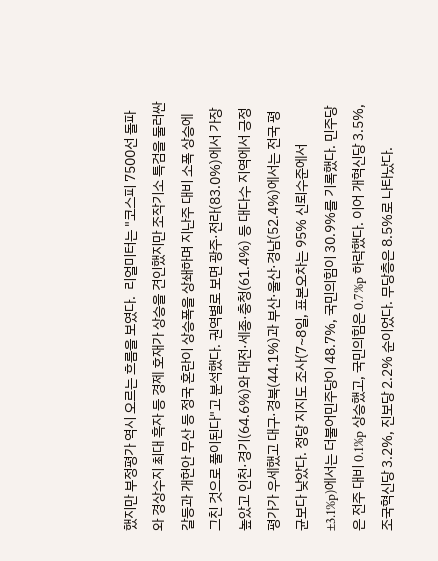했지만 부정평가 역시 오르는 흐름을 보였다.  리얼미터는 "코스피 7500선 돌파와 경상수지 최대 흑자 등 경제 호재가 상승을 견인했지만 조작기소 특검을 둘러싼 갈등과 개헌안 무산 등 정국 혼란이 상승폭을 상쇄하며 지난주 대비 소폭 상승에 그친 것으로 풀이된다"고 분석했다. 권역별로 보면 광주·전라(83.0%)에서 가장 높았고 인천·경기(64.6%)와 대전·세종·충청(61.4%) 등 대다수 지역에서 긍정평가가 우세했고 대구·경북(44.1%)과 부산·울산·경남(52.4%)에서는 전국 평균보다 낮았다. 정당 지지도 조사(7~8일, 표본오차는 95% 신뢰수준에서 ±3.1%p)에서는 더불어민주당이 48.7%, 국민의힘이 30.9%를 기록했다. 민주당은 전주 대비 0.1%p 상승했고, 국민의힘은 0.7%p 하락했다. 이어 개혁신당 3.5%, 조국혁신당 3.2%, 진보당 2.2% 순이었다. 무당층은 8.5%로 나타났다.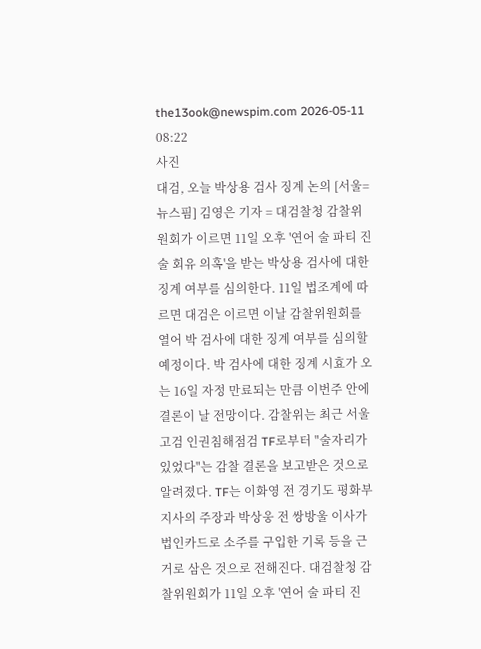the13ook@newspim.com 2026-05-11 08:22
사진
대검, 오늘 박상용 검사 징계 논의 [서울=뉴스핌] 김영은 기자 = 대검찰청 감찰위원회가 이르면 11일 오후 '연어 술 파티 진술 회유 의혹'을 받는 박상용 검사에 대한 징계 여부를 심의한다. 11일 법조계에 따르면 대검은 이르면 이날 감찰위원회를 열어 박 검사에 대한 징계 여부를 심의할 예정이다. 박 검사에 대한 징계 시효가 오는 16일 자정 만료되는 만큼 이번주 안에 결론이 날 전망이다. 감찰위는 최근 서울고검 인권침해점검 TF로부터 "술자리가 있었다"는 감찰 결론을 보고받은 것으로 알려졌다. TF는 이화영 전 경기도 평화부지사의 주장과 박상웅 전 쌍방울 이사가 법인카드로 소주를 구입한 기록 등을 근거로 삼은 것으로 전해진다. 대검찰청 감찰위원회가 11일 오후 '연어 술 파티 진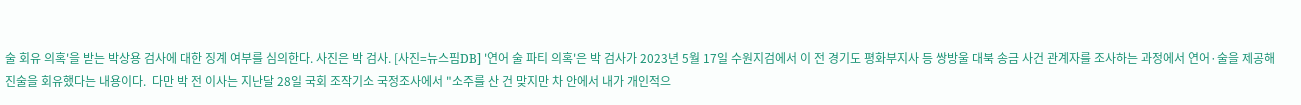술 회유 의혹'을 받는 박상용 검사에 대한 징계 여부를 심의한다. 사진은 박 검사. [사진=뉴스핌DB] '연어 술 파티 의혹'은 박 검사가 2023년 5월 17일 수원지검에서 이 전 경기도 평화부지사 등 쌍방울 대북 송금 사건 관계자를 조사하는 과정에서 연어·술을 제공해 진술을 회유했다는 내용이다.  다만 박 전 이사는 지난달 28일 국회 조작기소 국정조사에서 "소주를 산 건 맞지만 차 안에서 내가 개인적으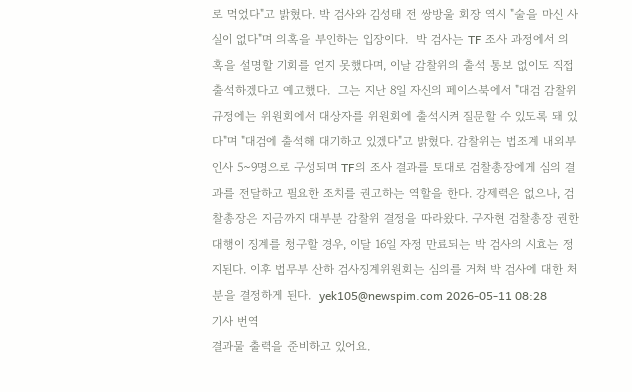로 먹었다"고 밝혔다. 박 검사와 김성태 전 쌍방울 회장 역시 "술을 마신 사실이 없다"며 의혹을 부인하는 입장이다.  박 검사는 TF 조사 과정에서 의혹을 설명할 기회를 얻지 못했다며, 이날 감찰위의 출석 통보 없이도 직접 출석하겠다고 예고했다.  그는 지난 8일 자신의 페이스북에서 "대검 감찰위 규정에는 위원회에서 대상자를 위원회에 출석시켜 질문할 수 있도록 돼 있다"며 "대검에 출석해 대기하고 있겠다"고 밝혔다. 감찰위는 법조계 내외부 인사 5~9명으로 구성되며 TF의 조사 결과를 토대로 검찰총장에게 심의 결과를 전달하고 필요한 조치를 권고하는 역할을 한다. 강제력은 없으나, 검찰총장은 지금까지 대부분 감찰위 결정을 따라왔다. 구자현 검찰총장 권한대행이 징계를 청구할 경우, 이달 16일 자정 만료되는 박 검사의 시효는 정지된다. 이후 법무부 산하 검사징계위원회는 심의를 거쳐 박 검사에 대한 처분을 결정하게 된다.  yek105@newspim.com 2026-05-11 08:28
기사 번역
결과물 출력을 준비하고 있어요.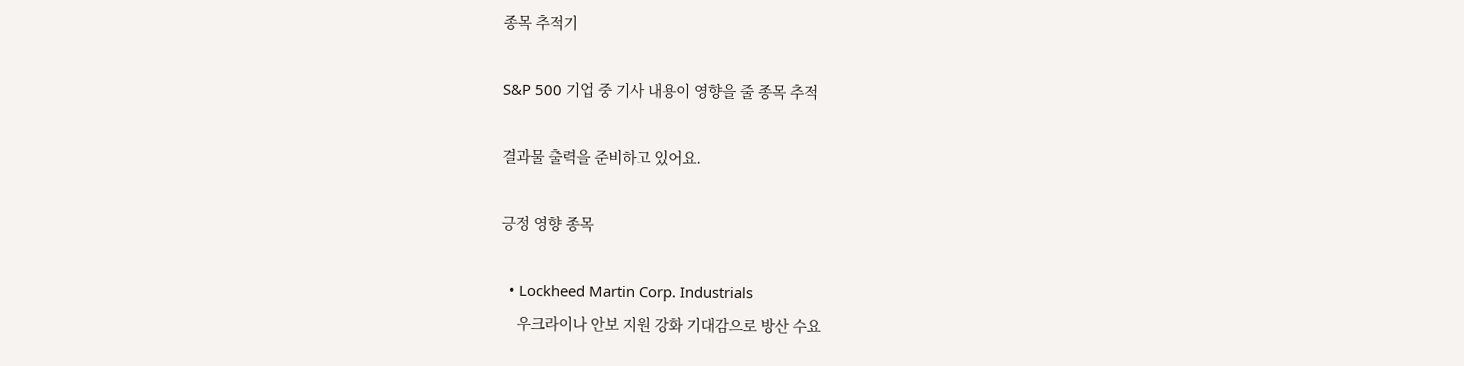종목 추적기

S&P 500 기업 중 기사 내용이 영향을 줄 종목 추적

결과물 출력을 준비하고 있어요.

긍정 영향 종목

  • Lockheed Martin Corp. Industrials
    우크라이나 안보 지원 강화 기대감으로 방산 수요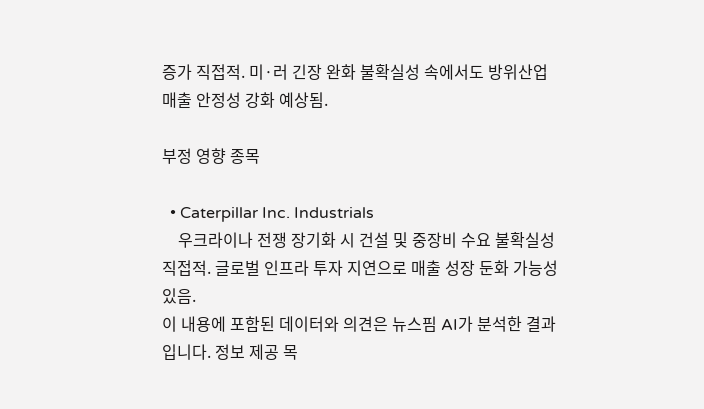증가 직접적. 미·러 긴장 완화 불확실성 속에서도 방위산업 매출 안정성 강화 예상됨.

부정 영향 종목

  • Caterpillar Inc. Industrials
    우크라이나 전쟁 장기화 시 건설 및 중장비 수요 불확실성 직접적. 글로벌 인프라 투자 지연으로 매출 성장 둔화 가능성 있음.
이 내용에 포함된 데이터와 의견은 뉴스핌 AI가 분석한 결과입니다. 정보 제공 목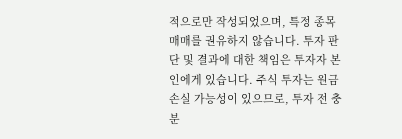적으로만 작성되었으며, 특정 종목 매매를 권유하지 않습니다. 투자 판단 및 결과에 대한 책임은 투자자 본인에게 있습니다. 주식 투자는 원금 손실 가능성이 있으므로, 투자 전 충분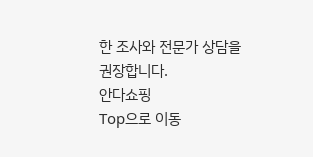한 조사와 전문가 상담을 권장합니다.
안다쇼핑
Top으로 이동